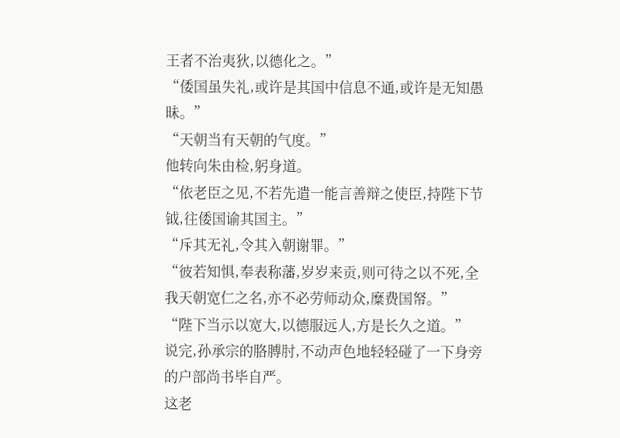王者不治夷狄,以德化之。”
“倭国虽失礼,或许是其国中信息不通,或许是无知愚昧。”
“天朝当有天朝的气度。”
他转向朱由检,躬身道。
“依老臣之见,不若先遣一能言善辩之使臣,持陛下节钺,往倭国谕其国主。”
“斥其无礼,令其入朝谢罪。”
“彼若知惧,奉表称藩,岁岁来贡,则可待之以不死,全我天朝宽仁之名,亦不必劳师动众,糜费国帑。”
“陛下当示以宽大,以德服远人,方是长久之道。”
说完,孙承宗的胳膊肘,不动声色地轻轻碰了一下身旁的户部尚书毕自严。
这老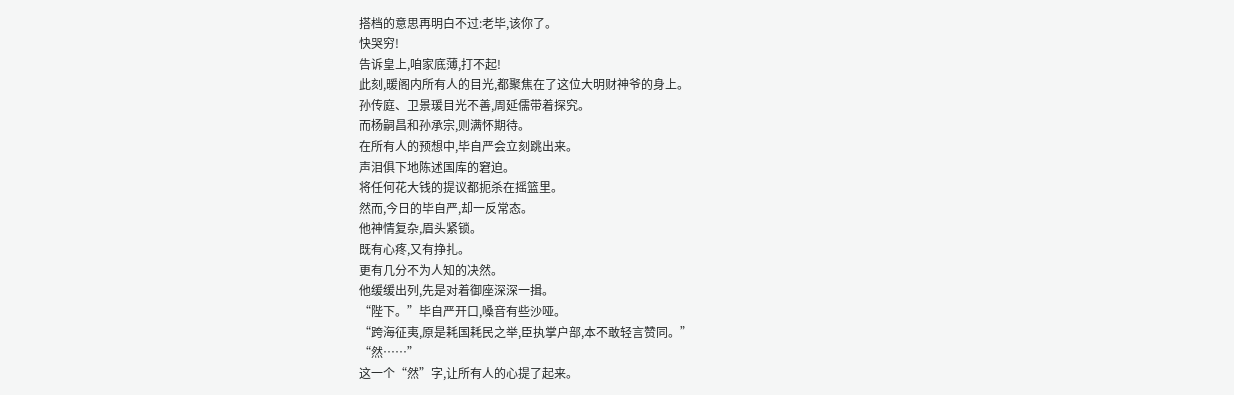搭档的意思再明白不过:老毕,该你了。
快哭穷!
告诉皇上,咱家底薄,打不起!
此刻,暖阁内所有人的目光,都聚焦在了这位大明财神爷的身上。
孙传庭、卫景瑗目光不善,周延儒带着探究。
而杨嗣昌和孙承宗,则满怀期待。
在所有人的预想中,毕自严会立刻跳出来。
声泪俱下地陈述国库的窘迫。
将任何花大钱的提议都扼杀在摇篮里。
然而,今日的毕自严,却一反常态。
他神情复杂,眉头紧锁。
既有心疼,又有挣扎。
更有几分不为人知的决然。
他缓缓出列,先是对着御座深深一揖。
“陛下。”毕自严开口,嗓音有些沙哑。
“跨海征夷,原是耗国耗民之举,臣执掌户部,本不敢轻言赞同。”
“然……”
这一个“然”字,让所有人的心提了起来。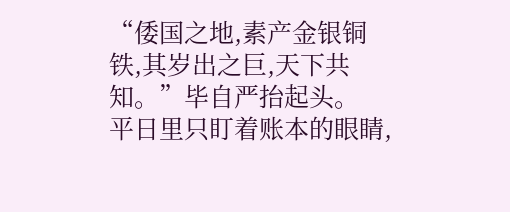“倭国之地,素产金银铜铁,其岁出之巨,天下共知。”毕自严抬起头。
平日里只盯着账本的眼睛,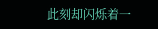此刻却闪烁着一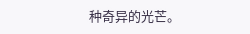种奇异的光芒。